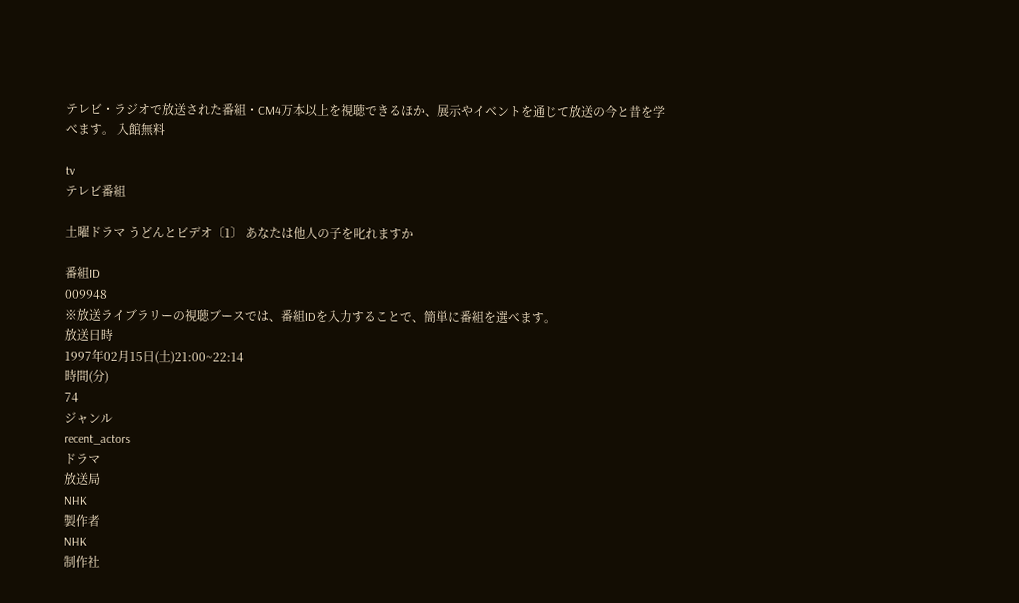テレビ・ラジオで放送された番組・CM4万本以上を視聴できるほか、展示やイベントを通じて放送の今と昔を学べます。 入館無料

tv
テレビ番組

土曜ドラマ うどんとビデオ〔1〕 あなたは他人の子を叱れますか

番組ID
009948
※放送ライブラリーの視聴ブースでは、番組IDを入力することで、簡単に番組を選べます。
放送日時
1997年02月15日(土)21:00~22:14
時間(分)
74
ジャンル
recent_actors
ドラマ
放送局
NHK
製作者
NHK
制作社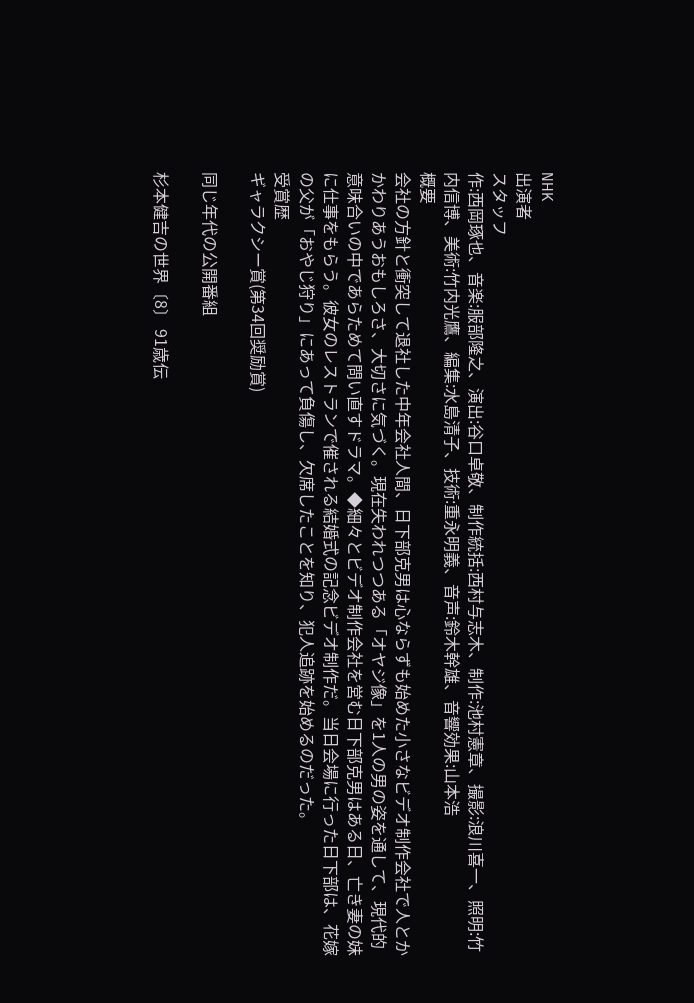NHK
出演者
スタッフ
作:西岡琢也、音楽:服部隆之、演出:谷口卓敬、制作統括:西村与志木、制作:池村憲章、撮影:浪川喜一、照明:竹内信博、美術:竹内光鷹、編集:水島清子、技術:重永明義、音声:鈴木幹雄、音響効果:山本浩
概要
会社の方針と衝突して退社した中年会社人間、日下部克男は心ならずも始めた小さなビデオ制作会社で人とかかわりあうおもしろさ、大切さに気づく。現在失われつつある「オヤジ像」を1人の男の姿を通して、現代的意味合いの中であらためて問い直すドラマ。◆細々とビデオ制作会社を営む日下部克男はある日、亡き妻の妹に仕事をもらう。彼女のレストランで催される結婚式の記念ビデオ制作だ。当日会場に行った日下部は、花嫁の父が「おやじ狩り」にあって負傷し、欠席したことを知り、犯人追跡を始めるのだった。
受賞歴
ギャラクシー賞(第34回奨励賞)

同じ年代の公開番組

杉本健吉の世界〔8〕 91歳伝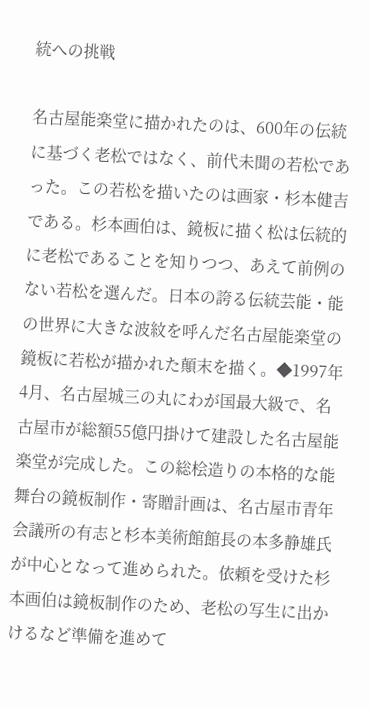統への挑戦

名古屋能楽堂に描かれたのは、600年の伝統に基づく老松ではなく、前代未聞の若松であった。この若松を描いたのは画家・杉本健吉である。杉本画伯は、鏡板に描く松は伝統的に老松であることを知りつつ、あえて前例のない若松を選んだ。日本の誇る伝統芸能・能の世界に大きな波紋を呼んだ名古屋能楽堂の鏡板に若松が描かれた顛末を描く。◆1997年4月、名古屋城三の丸にわが国最大級で、名古屋市が総額55億円掛けて建設した名古屋能楽堂が完成した。この総桧造りの本格的な能舞台の鏡板制作・寄贈計画は、名古屋市青年会議所の有志と杉本美術館館長の本多静雄氏が中心となって進められた。依頼を受けた杉本画伯は鏡板制作のため、老松の写生に出かけるなど準備を進めて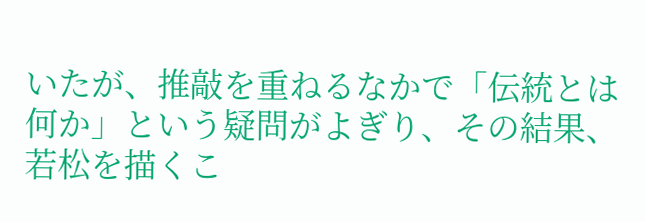いたが、推敲を重ねるなかで「伝統とは何か」という疑問がよぎり、その結果、若松を描くこ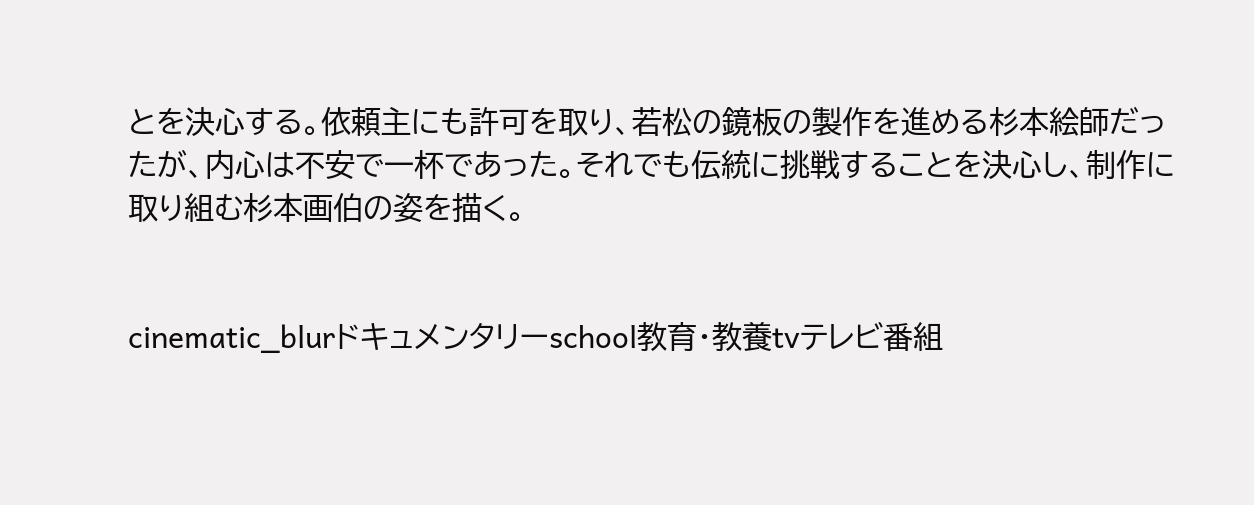とを決心する。依頼主にも許可を取り、若松の鏡板の製作を進める杉本絵師だったが、内心は不安で一杯であった。それでも伝統に挑戦することを決心し、制作に取り組む杉本画伯の姿を描く。


cinematic_blurドキュメンタリーschool教育・教養tvテレビ番組